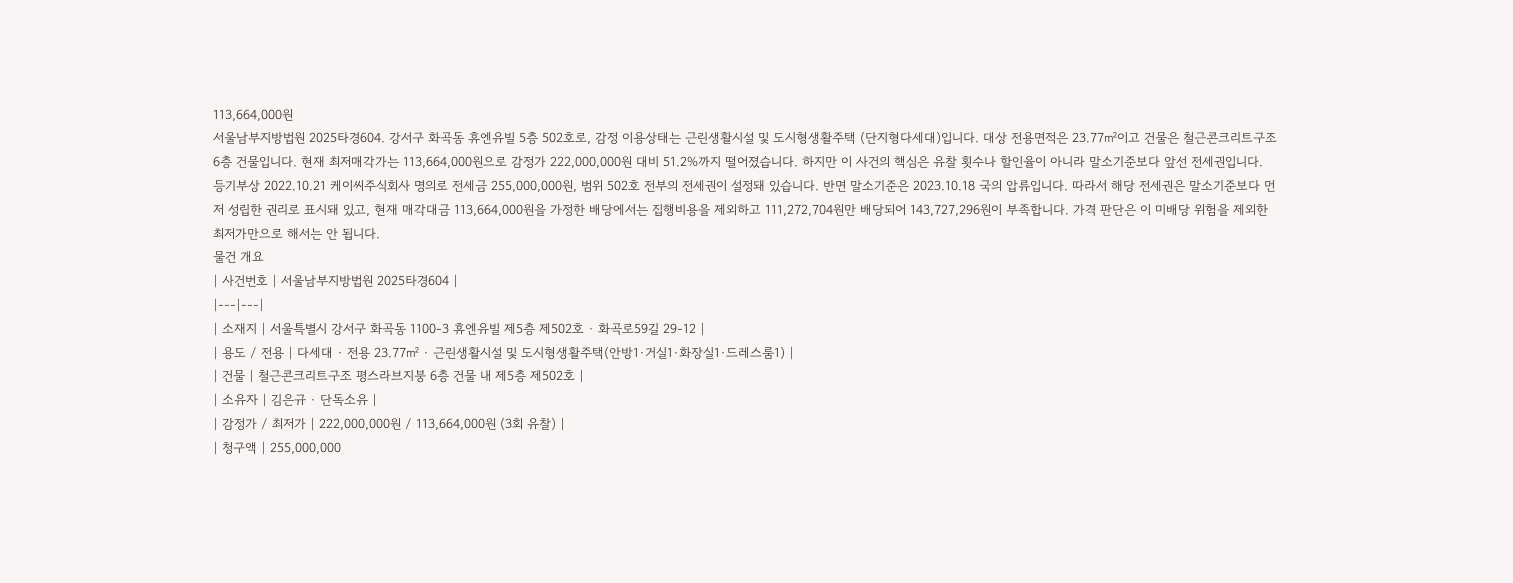113,664,000원
서울남부지방법원 2025타경604. 강서구 화곡동 휴엔유빌 5층 502호로, 감정 이용상태는 근린생활시설 및 도시형생활주택 (단지형다세대)입니다. 대상 전용면적은 23.77㎡이고 건물은 철근콘크리트구조 6층 건물입니다. 현재 최저매각가는 113,664,000원으로 감정가 222,000,000원 대비 51.2%까지 떨어졌습니다. 하지만 이 사건의 핵심은 유찰 횟수나 할인율이 아니라 말소기준보다 앞선 전세권입니다.
등기부상 2022.10.21 케이씨주식회사 명의로 전세금 255,000,000원, 범위 502호 전부의 전세권이 설정돼 있습니다. 반면 말소기준은 2023.10.18 국의 압류입니다. 따라서 해당 전세권은 말소기준보다 먼저 성립한 권리로 표시돼 있고, 현재 매각대금 113,664,000원을 가정한 배당에서는 집행비용을 제외하고 111,272,704원만 배당되어 143,727,296원이 부족합니다. 가격 판단은 이 미배당 위험을 제외한 최저가만으로 해서는 안 됩니다.
물건 개요
| 사건번호 | 서울남부지방법원 2025타경604 |
|---|---|
| 소재지 | 서울특별시 강서구 화곡동 1100-3 휴엔유빌 제5층 제502호 · 화곡로59길 29-12 |
| 용도 / 전용 | 다세대 · 전용 23.77㎡ · 근린생활시설 및 도시형생활주택(안방1·거실1·화장실1·드레스룸1) |
| 건물 | 철근콘크리트구조 평스라브지붕 6층 건물 내 제5층 제502호 |
| 소유자 | 김은규 · 단독소유 |
| 감정가 / 최저가 | 222,000,000원 / 113,664,000원 (3회 유찰) |
| 청구액 | 255,000,000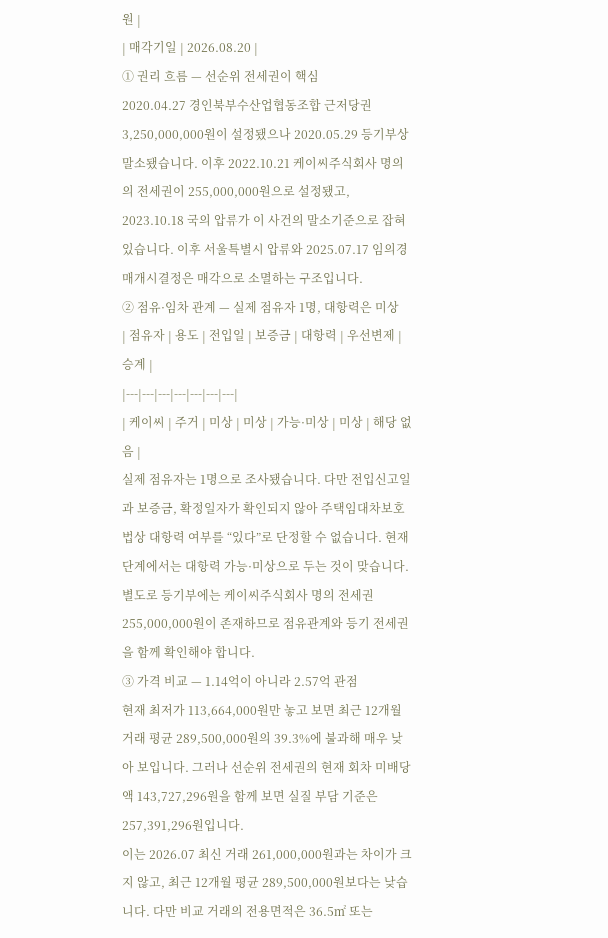원 |
| 매각기일 | 2026.08.20 |
① 권리 흐름 — 선순위 전세권이 핵심
2020.04.27 경인북부수산업협동조합 근저당권 3,250,000,000원이 설정됐으나 2020.05.29 등기부상 말소됐습니다. 이후 2022.10.21 케이씨주식회사 명의의 전세권이 255,000,000원으로 설정됐고, 2023.10.18 국의 압류가 이 사건의 말소기준으로 잡혀 있습니다. 이후 서울특별시 압류와 2025.07.17 임의경매개시결정은 매각으로 소멸하는 구조입니다.
② 점유·임차 관계 — 실제 점유자 1명, 대항력은 미상
| 점유자 | 용도 | 전입일 | 보증금 | 대항력 | 우선변제 | 승계 |
|---|---|---|---|---|---|---|
| 케이씨 | 주거 | 미상 | 미상 | 가능·미상 | 미상 | 해당 없음 |
실제 점유자는 1명으로 조사됐습니다. 다만 전입신고일과 보증금, 확정일자가 확인되지 않아 주택임대차보호법상 대항력 여부를 “있다”로 단정할 수 없습니다. 현재 단계에서는 대항력 가능·미상으로 두는 것이 맞습니다. 별도로 등기부에는 케이씨주식회사 명의 전세권 255,000,000원이 존재하므로 점유관계와 등기 전세권을 함께 확인해야 합니다.
③ 가격 비교 — 1.14억이 아니라 2.57억 관점
현재 최저가 113,664,000원만 놓고 보면 최근 12개월 거래 평균 289,500,000원의 39.3%에 불과해 매우 낮아 보입니다. 그러나 선순위 전세권의 현재 회차 미배당액 143,727,296원을 함께 보면 실질 부담 기준은 257,391,296원입니다.
이는 2026.07 최신 거래 261,000,000원과는 차이가 크지 않고, 최근 12개월 평균 289,500,000원보다는 낮습니다. 다만 비교 거래의 전용면적은 36.5㎡ 또는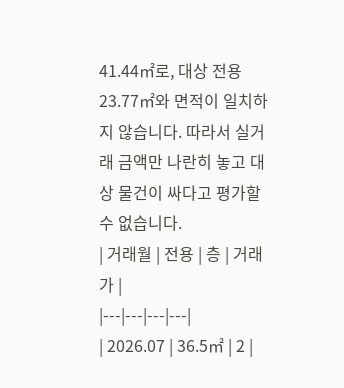41.44㎡로, 대상 전용 23.77㎡와 면적이 일치하지 않습니다. 따라서 실거래 금액만 나란히 놓고 대상 물건이 싸다고 평가할 수 없습니다.
| 거래월 | 전용 | 층 | 거래가 |
|---|---|---|---|
| 2026.07 | 36.5㎡ | 2 |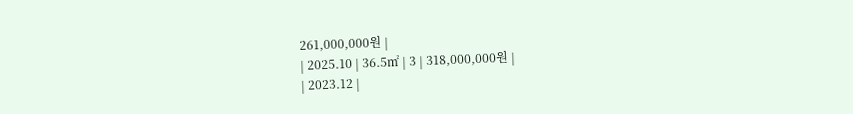261,000,000원 |
| 2025.10 | 36.5㎡ | 3 | 318,000,000원 |
| 2023.12 |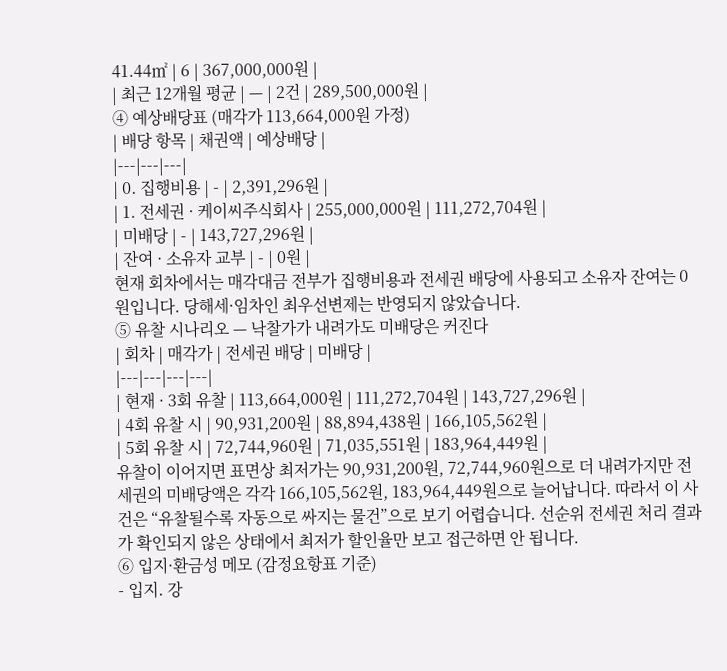41.44㎡ | 6 | 367,000,000원 |
| 최근 12개월 평균 | — | 2건 | 289,500,000원 |
④ 예상배당표 (매각가 113,664,000원 가정)
| 배당 항목 | 채권액 | 예상배당 |
|---|---|---|
| 0. 집행비용 | - | 2,391,296원 |
| 1. 전세권 · 케이씨주식회사 | 255,000,000원 | 111,272,704원 |
| 미배당 | - | 143,727,296원 |
| 잔여 · 소유자 교부 | - | 0원 |
현재 회차에서는 매각대금 전부가 집행비용과 전세권 배당에 사용되고 소유자 잔여는 0원입니다. 당해세·임차인 최우선변제는 반영되지 않았습니다.
⑤ 유찰 시나리오 — 낙찰가가 내려가도 미배당은 커진다
| 회차 | 매각가 | 전세권 배당 | 미배당 |
|---|---|---|---|
| 현재 · 3회 유찰 | 113,664,000원 | 111,272,704원 | 143,727,296원 |
| 4회 유찰 시 | 90,931,200원 | 88,894,438원 | 166,105,562원 |
| 5회 유찰 시 | 72,744,960원 | 71,035,551원 | 183,964,449원 |
유찰이 이어지면 표면상 최저가는 90,931,200원, 72,744,960원으로 더 내려가지만 전세권의 미배당액은 각각 166,105,562원, 183,964,449원으로 늘어납니다. 따라서 이 사건은 “유찰될수록 자동으로 싸지는 물건”으로 보기 어렵습니다. 선순위 전세권 처리 결과가 확인되지 않은 상태에서 최저가 할인율만 보고 접근하면 안 됩니다.
⑥ 입지·환금성 메모 (감정요항표 기준)
- 입지. 강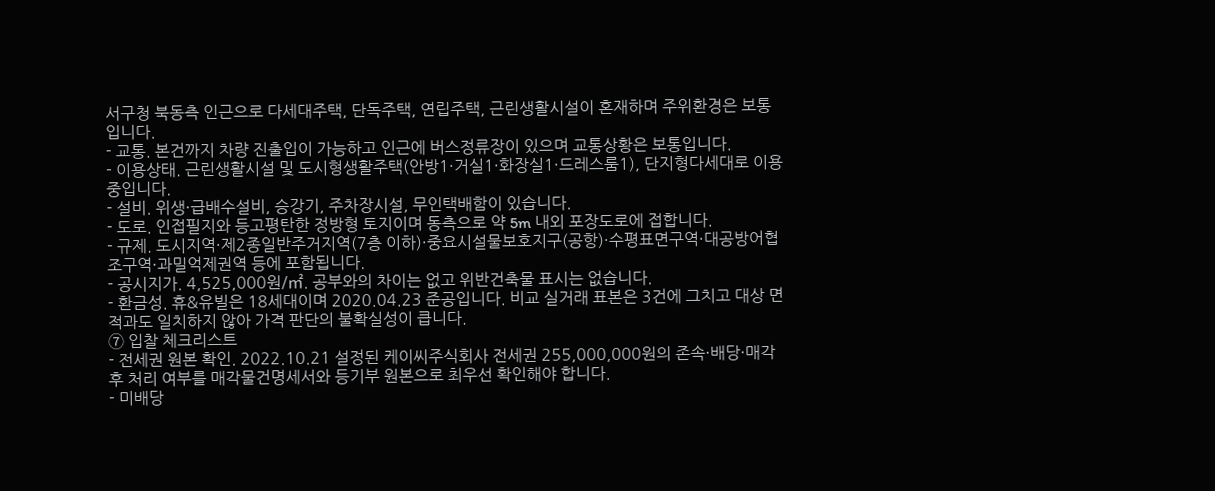서구청 북동측 인근으로 다세대주택, 단독주택, 연립주택, 근린생활시설이 혼재하며 주위환경은 보통입니다.
- 교통. 본건까지 차량 진출입이 가능하고 인근에 버스정류장이 있으며 교통상황은 보통입니다.
- 이용상태. 근린생활시설 및 도시형생활주택(안방1·거실1·화장실1·드레스룸1), 단지형다세대로 이용 중입니다.
- 설비. 위생·급배수설비, 승강기, 주차장시설, 무인택배함이 있습니다.
- 도로. 인접필지와 등고평탄한 정방형 토지이며 동측으로 약 5m 내외 포장도로에 접합니다.
- 규제. 도시지역·제2종일반주거지역(7층 이하)·중요시설물보호지구(공항)·수평표면구역·대공방어협조구역·과밀억제권역 등에 포함됩니다.
- 공시지가. 4,525,000원/㎡. 공부와의 차이는 없고 위반건축물 표시는 없습니다.
- 환금성. 휴&유빌은 18세대이며 2020.04.23 준공입니다. 비교 실거래 표본은 3건에 그치고 대상 면적과도 일치하지 않아 가격 판단의 불확실성이 큽니다.
⑦ 입찰 체크리스트
- 전세권 원본 확인. 2022.10.21 설정된 케이씨주식회사 전세권 255,000,000원의 존속·배당·매각 후 처리 여부를 매각물건명세서와 등기부 원본으로 최우선 확인해야 합니다.
- 미배당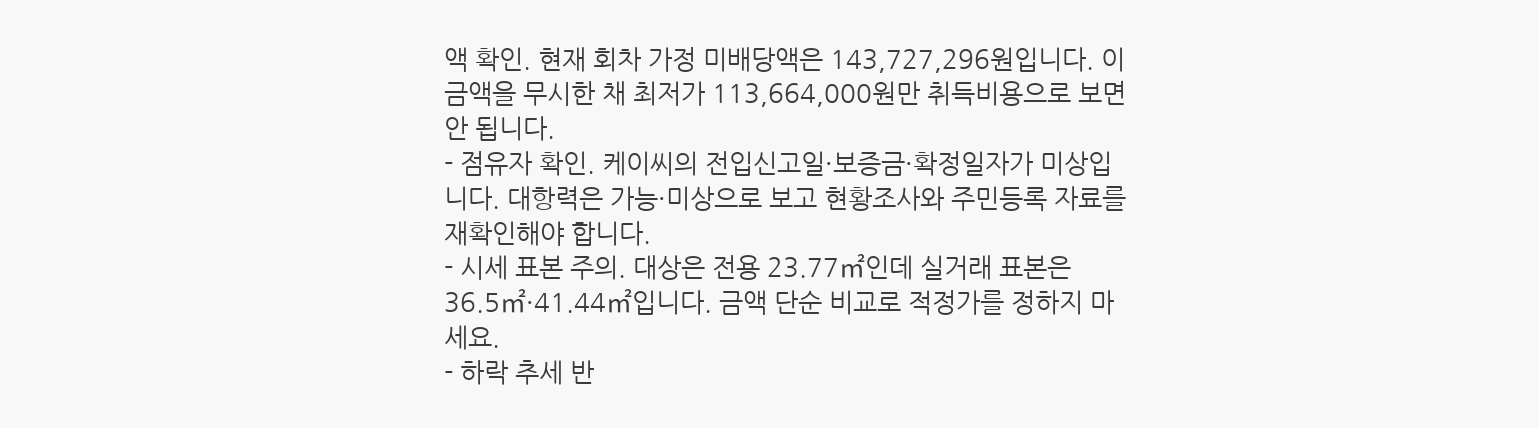액 확인. 현재 회차 가정 미배당액은 143,727,296원입니다. 이 금액을 무시한 채 최저가 113,664,000원만 취득비용으로 보면 안 됩니다.
- 점유자 확인. 케이씨의 전입신고일·보증금·확정일자가 미상입니다. 대항력은 가능·미상으로 보고 현황조사와 주민등록 자료를 재확인해야 합니다.
- 시세 표본 주의. 대상은 전용 23.77㎡인데 실거래 표본은 36.5㎡·41.44㎡입니다. 금액 단순 비교로 적정가를 정하지 마세요.
- 하락 추세 반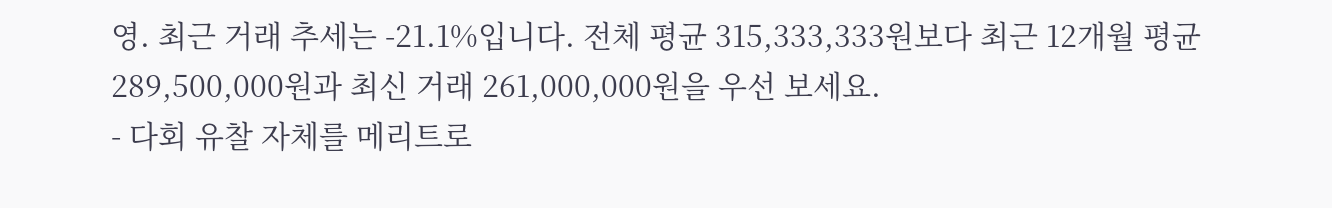영. 최근 거래 추세는 -21.1%입니다. 전체 평균 315,333,333원보다 최근 12개월 평균 289,500,000원과 최신 거래 261,000,000원을 우선 보세요.
- 다회 유찰 자체를 메리트로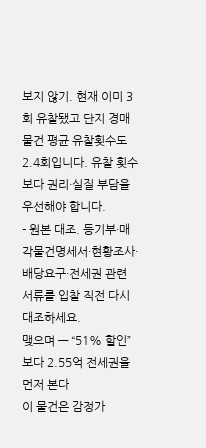보지 않기. 현재 이미 3회 유찰됐고 단지 경매물건 평균 유찰횟수도 2.4회입니다. 유찰 횟수보다 권리·실질 부담을 우선해야 합니다.
- 원본 대조. 등기부·매각물건명세서·현황조사·배당요구·전세권 관련 서류를 입찰 직전 다시 대조하세요.
맺으며 — “51% 할인”보다 2.55억 전세권을 먼저 본다
이 물건은 감정가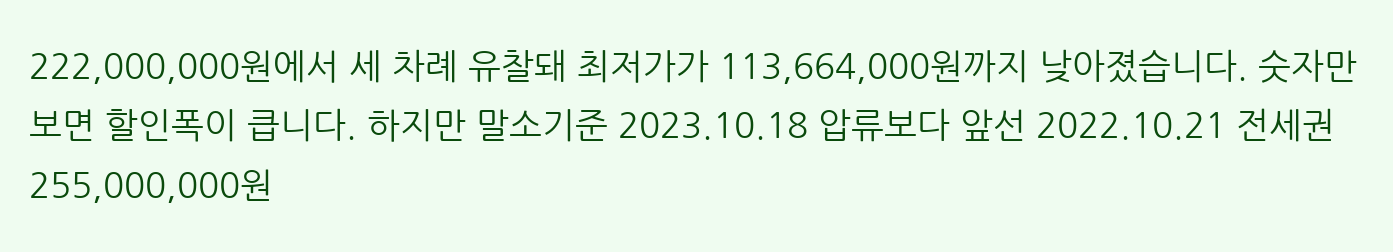222,000,000원에서 세 차례 유찰돼 최저가가 113,664,000원까지 낮아졌습니다. 숫자만 보면 할인폭이 큽니다. 하지만 말소기준 2023.10.18 압류보다 앞선 2022.10.21 전세권 255,000,000원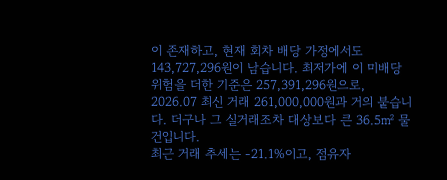이 존재하고, 현재 회차 배당 가정에서도 143,727,296원이 남습니다. 최저가에 이 미배당 위험을 더한 기준은 257,391,296원으로, 2026.07 최신 거래 261,000,000원과 거의 붙습니다. 더구나 그 실거래조차 대상보다 큰 36.5㎡ 물건입니다.
최근 거래 추세는 -21.1%이고, 점유자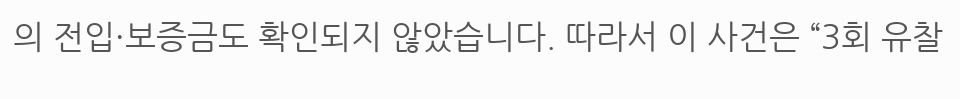의 전입·보증금도 확인되지 않았습니다. 따라서 이 사건은 “3회 유찰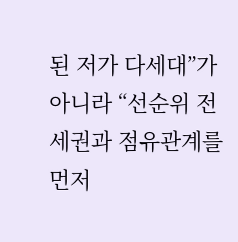된 저가 다세대”가 아니라 “선순위 전세권과 점유관계를 먼저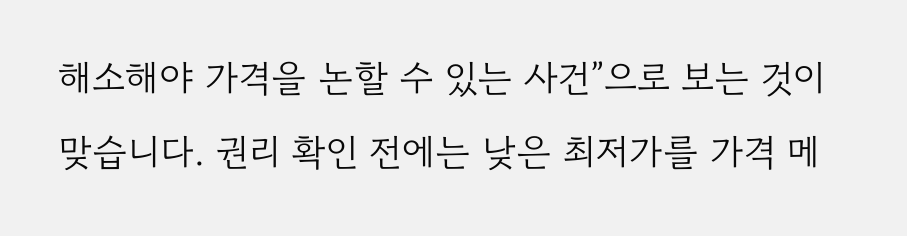해소해야 가격을 논할 수 있는 사건”으로 보는 것이 맞습니다. 권리 확인 전에는 낮은 최저가를 가격 메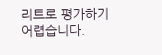리트로 평가하기 어렵습니다.